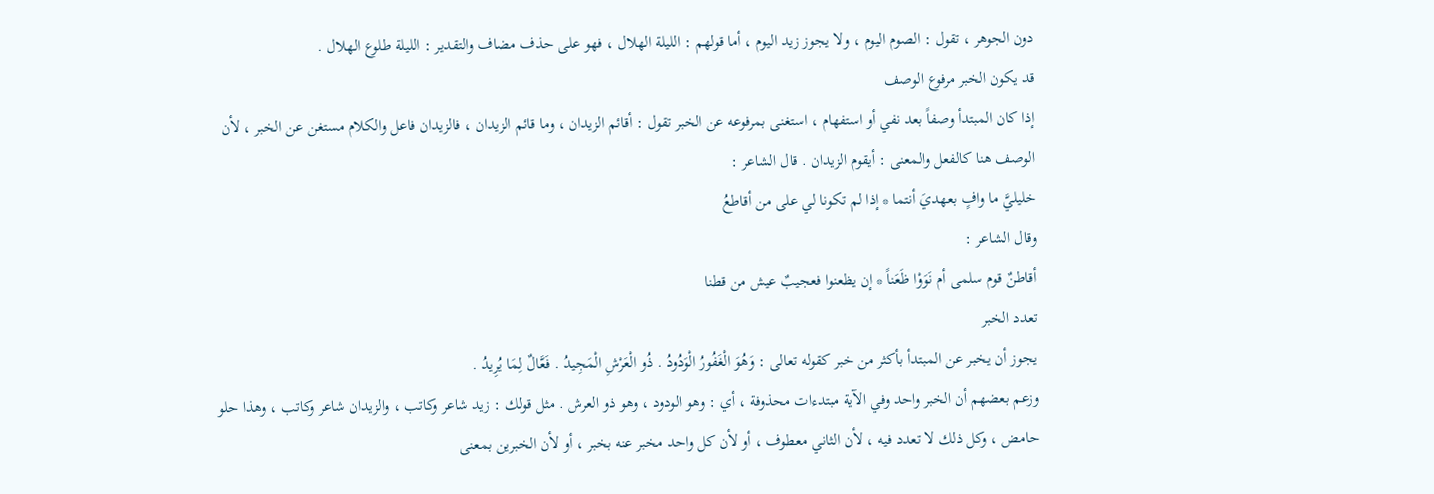دون الجوهر ، تقول : الصوم اليوم ، ولا يجوز زيد اليوم ، أما قولهم : الليلة الهلال ، فهو على حذف مضاف والتقدير : الليلة طلوع الهلال .
قد يكون الخبر مرفوع الوصف
إذا كان المبتدأ وصفاً بعد نفي أو استفهام ، استغنى بمرفوعه عن الخبر تقول : أقائم الزيدان ، وما قائم الزيدان ، فالزيدان فاعل والكلام مستغن عن الخبر ، لأن الوصف هنا كالفعل والمعنى : أيقوم الزيدان . قال الشاعر :
خليليَّ ما وافٍ بعهديَ أنتما * إذا لم تكونا لي على من أقاطعُ
وقال الشاعر :
أقاطنٌ قوم سلمى أم نَوَوْا ظَعَناً * إن يظعنوا فعجيبٌ عيش من قطنا
تعدد الخبر
يجوز أن يخبر عن المبتدأ بأكثر من خبر كقوله تعالى : وَهُوَ الْغَفُورُ الْوَدُودُ . ذُو الْعَرْشِ الْمَجِيدُ . فَعَّالٌ لِمَا يُرِيدُ .
وزعم بعضهم أن الخبر واحد وفي الآية مبتدءات محذوفة ، أي : وهو الودود ، وهو ذو العرش . مثل قولك : زيد شاعر وكاتب ، والزيدان شاعر وكاتب ، وهذا حلو حامض ، وكل ذلك لا تعدد فيه ، لأن الثاني معطوف ، أو لأن كل واحد مخبر عنه بخبر ، أو لأن الخبرين بمعنى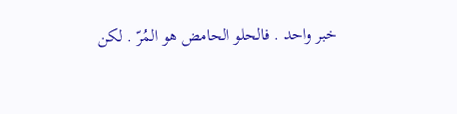خبر واحد . فالحلو الحامض هو المُرّ . لكن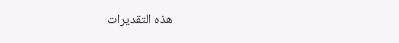هذه التقديرات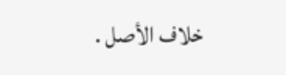خلاف الأصل .